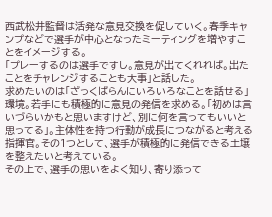西武松井監督は活発な意見交換を促していく。春季キャンプなどで選手が中心となったミーティングを増やすことをイメージする。
「プレーするのは選手ですし。意見が出てくれれば。出たことをチャレンジすることも大事」と話した。
求めたいのは「ざっくばらんにいろいろなことを話せる」環境。若手にも積極的に意見の発信を求める。「初めは言いづらいかもと思いますけど、別に何を言ってもいいと思ってる」。主体性を持つ行動が成長につながると考える指揮官。その1つとして、選手が積極的に発信できる土壌を整えたいと考えている。
その上で、選手の思いをよく知り、寄り添って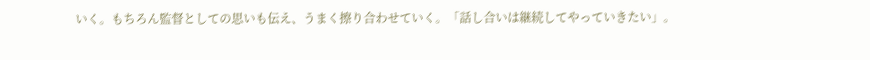いく。もちろん監督としての思いも伝え、うまく擦り合わせていく。「話し合いは継続してやっていきたい」。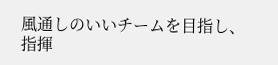風通しのいいチームを目指し、指揮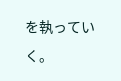を執っていく。